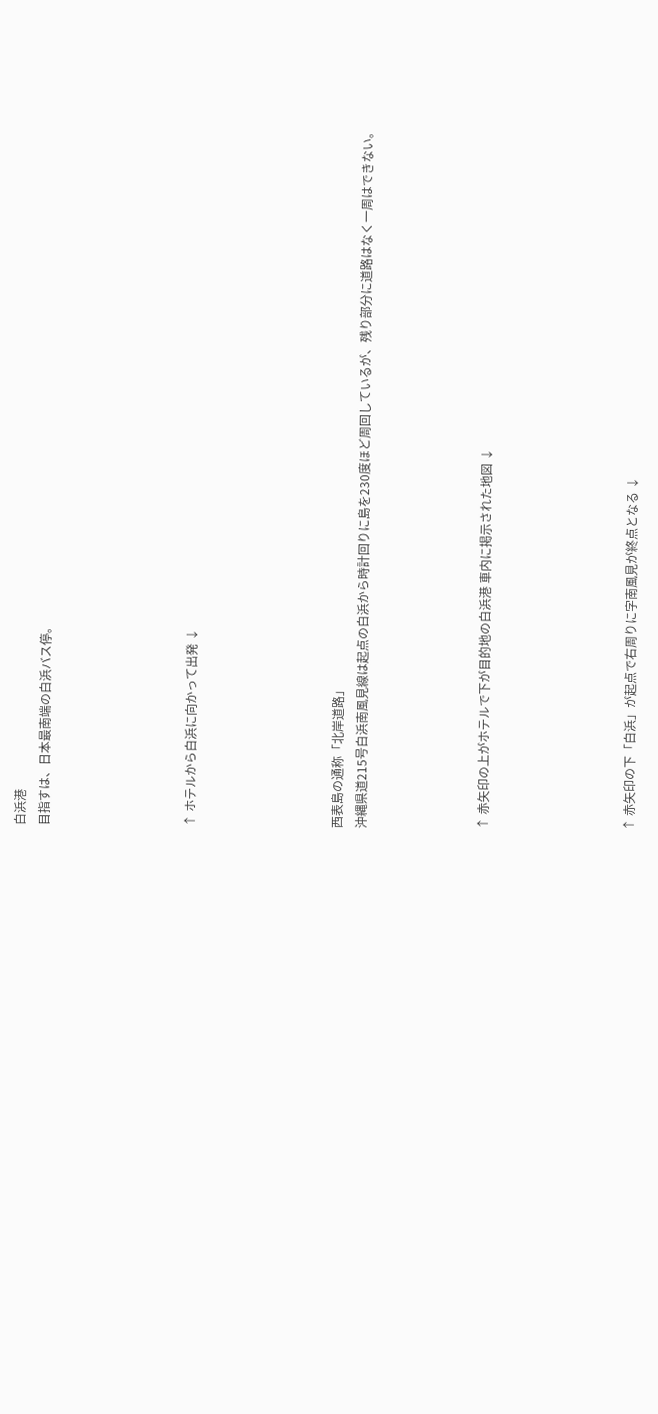白浜港
目指すは、日本最南端の白浜バス停。





↑ ホテルから白浜に向かって出発 ↓





西表島の通称「北岸道路」
沖縄県道215号白浜南風見線は起点の白浜から時計回りに島を230度ほど周回しているが、残り部分に道路はなく一周はできない。




↑ 赤矢印の上がホテルで下が目的地の白浜港 車内に掲示された地図 ↓





↑ 赤矢印の下「白浜」が起点で右周りに字南風見が終点となる ↓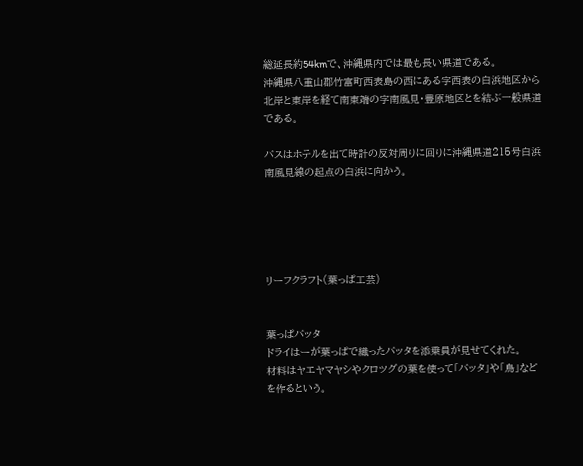総延長約54kmで、沖縄県内では最も長い県道である。
沖縄県八重山郡竹富町西表島の西にある字西表の白浜地区から北岸と東岸を経て南東端の字南風見・豊原地区とを結ぶ一般県道である。

バスはホテルを出て時計の反対周りに回りに沖縄県道215号白浜南風見線の起点の白浜に向かう。





リーフクラフト(葉っぱ工芸)


葉っぱバッタ
ドライはーが葉っぱで織ったバッタを添乗員が見せてくれた。
材料はヤエヤマヤシやクロツグの葉を使って「バッタ」や「鳥」などを作るという。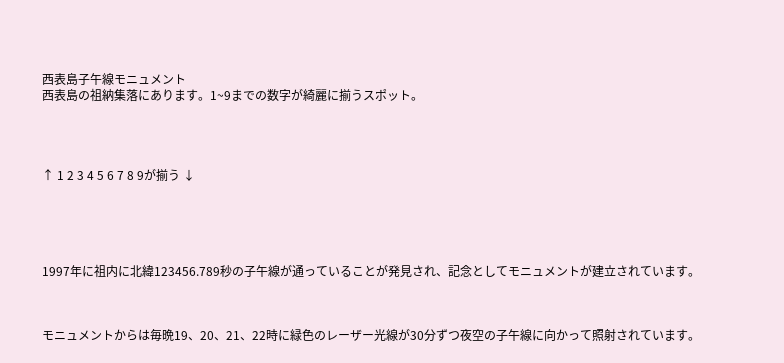西表島子午線モニュメント
西表島の祖納集落にあります。1~9までの数字が綺麗に揃うスポット。




↑ 1 2 3 4 5 6 7 8 9が揃う ↓





1997年に祖内に北緯123456.789秒の子午線が通っていることが発見され、記念としてモニュメントが建立されています。



モニュメントからは毎晩19、20、21、22時に緑色のレーザー光線が30分ずつ夜空の子午線に向かって照射されています。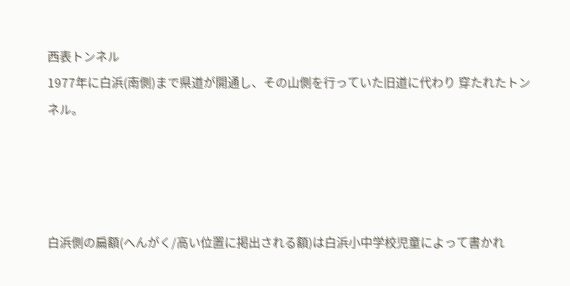西表トンネル
1977年に白浜(南側)まで県道が開通し、その山側を行っていた旧道に代わり 穿たれたトンネル。




白浜側の扁額(へんがく/高い位置に掲出される額)は白浜小中学校児童によって書かれ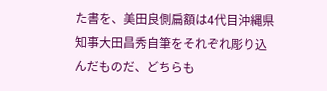た書を、美田良側扁額は4代目沖縄県知事大田昌秀自筆をそれぞれ彫り込んだものだ、どちらも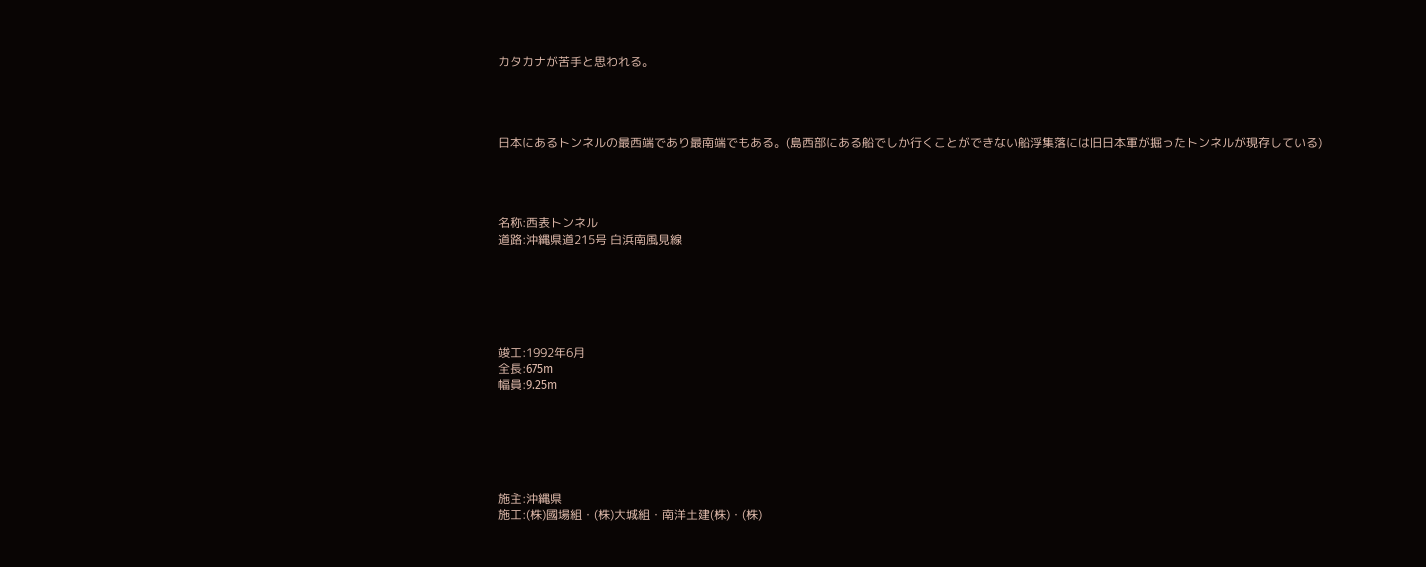カタカナが苦手と思われる。




日本にあるトンネルの最西端であり最南端でもある。(島西部にある船でしか行くことができない船浮集落には旧日本軍が掘ったトンネルが現存している)




名称:西表トンネル
道路:沖縄県道215号 白浜南風見線






竣工:1992年6月
全長:675m
幅員:9.25m






施主:沖縄県
施工:(株)國場組・(株)大城組・南洋土建(株)・(株)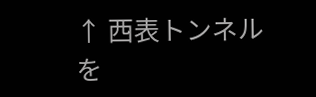↑ 西表トンネルを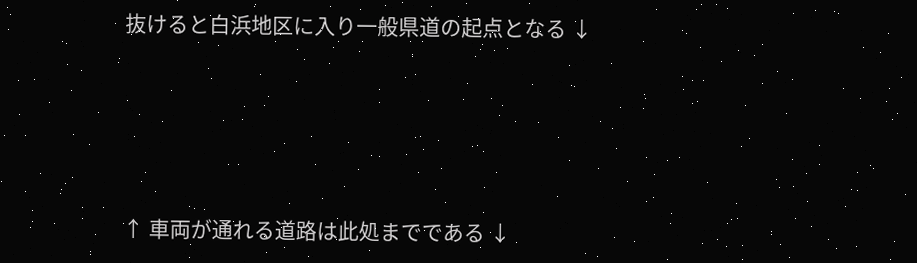抜けると白浜地区に入り一般県道の起点となる ↓






↑ 車両が通れる道路は此処までである ↓